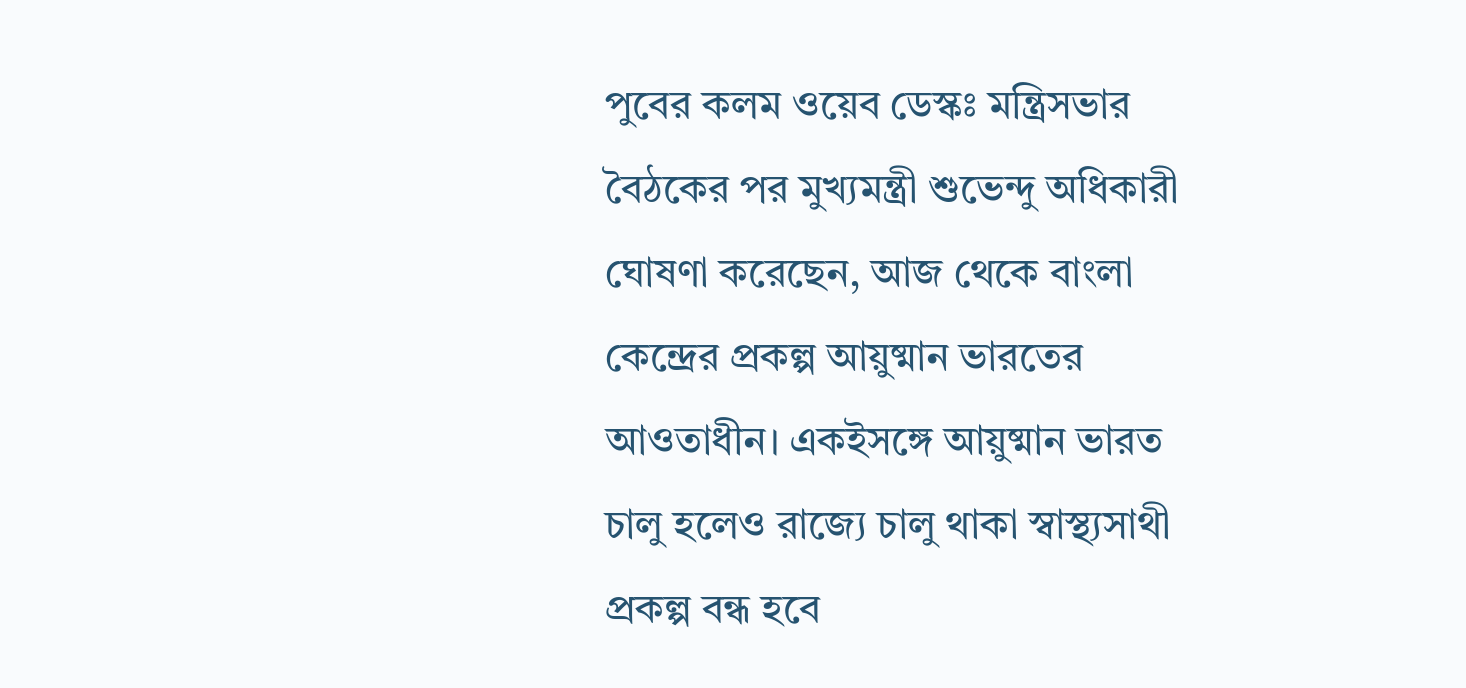পুবের কলম ওয়েব ডেস্কঃ মন্ত্রিসভার বৈঠকের পর মুখ্যমন্ত্রী শুভেন্দু অধিকারী ঘোষণা করেছেন, আজ থেকে বাংলা কেন্দ্রের প্রকল্প আয়ুষ্মান ভারতের আওতাধীন। একইসঙ্গে আয়ুষ্মান ভারত চালু হলেও রাজ্যে চালু থাকা স্বাস্থ্যসাথী প্রকল্প বন্ধ হবে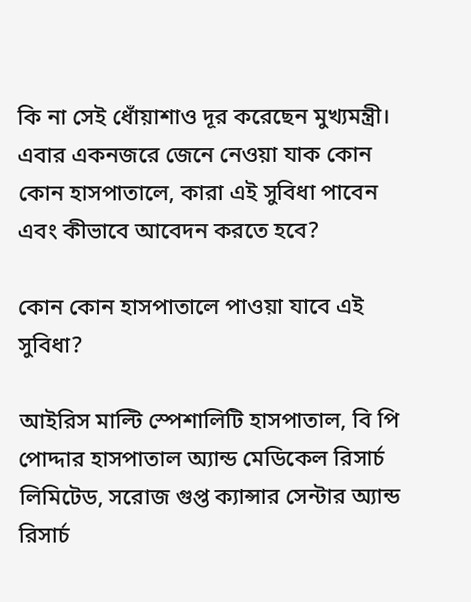কি না সেই ধোঁয়াশাও দূর করেছেন মুখ্যমন্ত্রী। এবার একনজরে জেনে নেওয়া যাক কোন কোন হাসপাতালে, কারা এই সুবিধা পাবেন এবং কীভাবে আবেদন করতে হবে?

কোন কোন হাসপাতালে পাওয়া যাবে এই সুবিধা?

আইরিস মাল্টি স্পেশালিটি হাসপাতাল, বি পি পোদ্দার হাসপাতাল অ্যান্ড মেডিকেল রিসার্চ লিমিটেড, সরোজ গুপ্ত ক্যান্সার সেন্টার অ্যান্ড রিসার্চ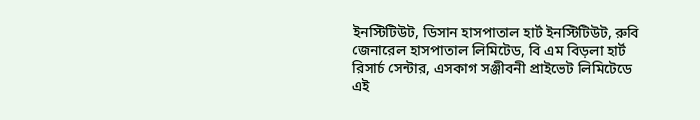ইনস্টিটিউট, ডিসান হাসপাতাল হার্ট ইনস্টিটিউট, রুবি জেনারেল হাসপাতাল লিমিটেড, বি এম বিড়লা হার্ট রিসার্চ সেন্টার, এসকাগ সঞ্জীবনী প্রাইভেট লিমিটেডে এই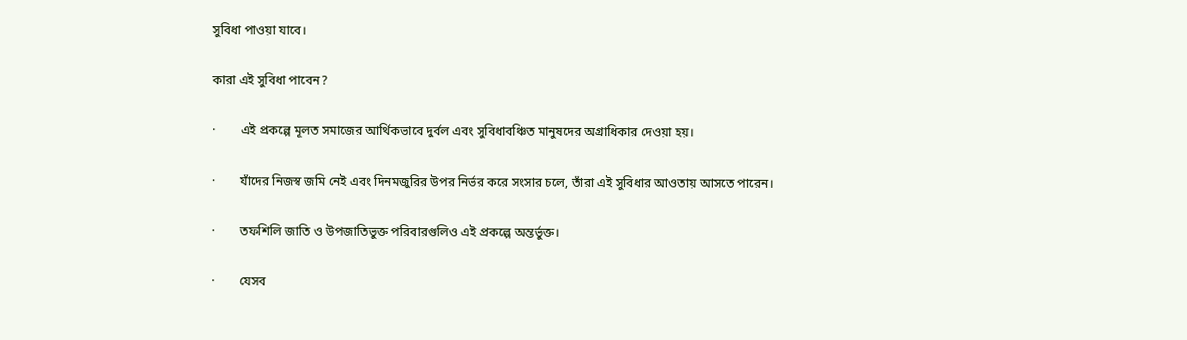সুবিধা পাওয়া যাবে।

কারা এই সুবিধা পাবেন?

·        এই প্রকল্পে মূলত সমাজের আর্থিকভাবে দুর্বল এবং সুবিধাবঞ্চিত মানুষদের অগ্রাধিকার দেওয়া হয়।

·        যাঁদের নিজস্ব জমি নেই এবং দিনমজুরির উপর নির্ভর করে সংসার চলে, তাঁরা এই সুবিধার আওতায় আসতে পারেন।

·        তফশিলি জাতি ও উপজাতিভুক্ত পরিবারগুলিও এই প্রকল্পে অন্তর্ভুক্ত।

·        যেসব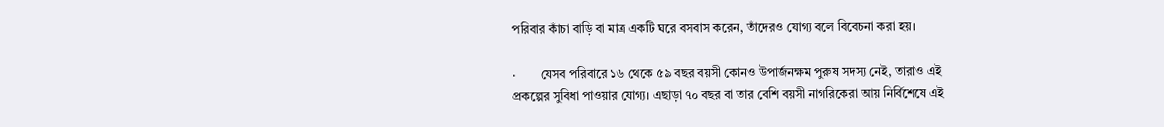পরিবার কাঁচা বাড়ি বা মাত্র একটি ঘরে বসবাস করেন, তাঁদেরও যোগ্য বলে বিবেচনা করা হয়।

·        যেসব পরিবারে ১৬ থেকে ৫৯ বছর বয়সী কোনও উপার্জনক্ষম পুরুষ সদস্য নেই, তারাও এই প্রকল্পের সুবিধা পাওয়ার যোগ্য। এছাড়া ৭০ বছর বা তার বেশি বয়সী নাগরিকেরা আয় নির্বিশেষে এই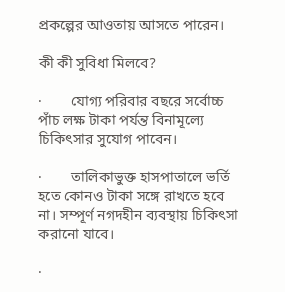প্রকল্পের আওতায় আসতে পারেন।

কী কী সুবিধা মিলবে?

·        যোগ্য পরিবার বছরে সর্বোচ্চ পাঁচ লক্ষ টাকা পর্যন্ত বিনামূল্যে চিকিৎসার সুযোগ পাবেন।

·        তালিকাভুক্ত হাসপাতালে ভর্তি হতে কোনও টাকা সঙ্গে রাখতে হবে না। সম্পূর্ণ নগদহীন ব্যবস্থায় চিকিৎসা করানো যাবে।

·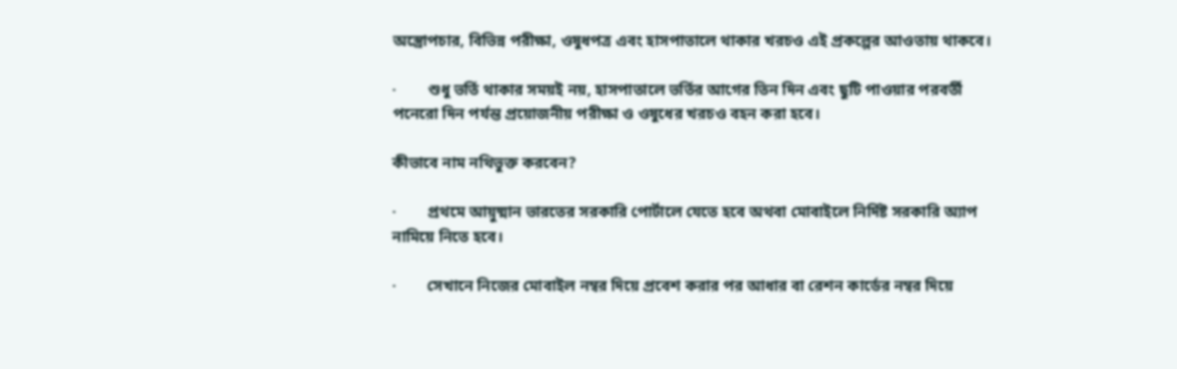অস্ত্রোপচার, বিভিন্ন পরীক্ষা, ওষুধপত্র এবং হাসপাতালে থাকার খরচও এই প্রকল্পের আওতায় থাকবে।

·        শুধু ভর্তি থাকার সময়ই নয়, হাসপাতালে ভর্তির আগের তিন দিন এবং ছুটি পাওয়ার পরবর্তী পনেরো দিন পর্যন্ত প্রয়োজনীয় পরীক্ষা ও ওষুধের খরচও বহন করা হবে।

কীভাবে নাম নথিভুক্ত করবেন?

·        প্রথমে আয়ুষ্মান ভারতের সরকারি পোর্টালে যেতে হবে অথবা মোবাইলে নির্দিষ্ট সরকারি অ্যাপ নামিয়ে নিতে হবে।

·        সেখানে নিজের মোবাইল নম্বর দিয়ে প্রবেশ করার পর আধার বা রেশন কার্ডের নম্বর দিয়ে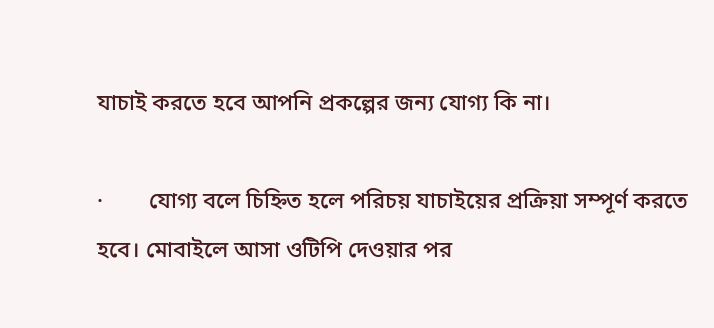যাচাই করতে হবে আপনি প্রকল্পের জন্য যোগ্য কি না।

·        যোগ্য বলে চিহ্নিত হলে পরিচয় যাচাইয়ের প্রক্রিয়া সম্পূর্ণ করতে হবে। মোবাইলে আসা ওটিপি দেওয়ার পর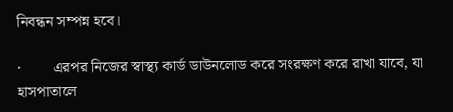নিবন্ধন সম্পন্ন হবে।

·        এরপর নিজের স্বাস্থ্য কার্ড ডাউনলোড করে সংরক্ষণ করে রাখা যাবে, যা হাসপাতালে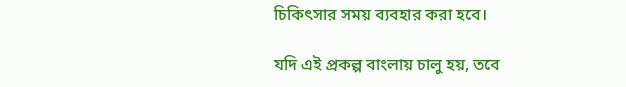চিকিৎসার সময় ব্যবহার করা হবে।

যদি এই প্রকল্প বাংলায় চালু হয়, তবে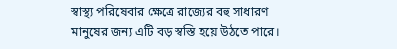স্বাস্থ্য পরিষেবার ক্ষেত্রে রাজ্যের বহু সাধারণ মানুষের জন্য এটি বড় স্বস্তি হয়ে উঠতে পারে।